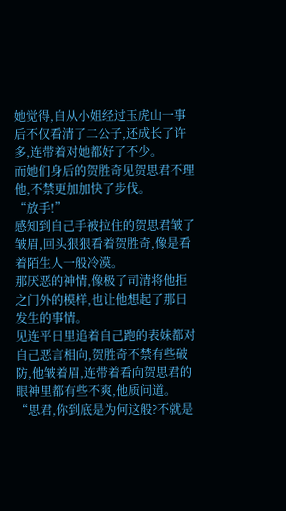她觉得,自从小姐经过玉虎山一事后不仅看清了二公子,还成长了许多,连带着对她都好了不少。
而她们身后的贺胜奇见贺思君不理他,不禁更加加快了步伐。
“放手!”
感知到自己手被拉住的贺思君皱了皱眉,回头狠狠看着贺胜奇,像是看着陌生人一般冷漠。
那厌恶的神情,像极了司清将他拒之门外的模样,也让他想起了那日发生的事情。
见连平日里追着自己跑的表妹都对自己恶言相向,贺胜奇不禁有些破防,他皱着眉,连带着看向贺思君的眼神里都有些不爽,他质问道。
“思君,你到底是为何这般?不就是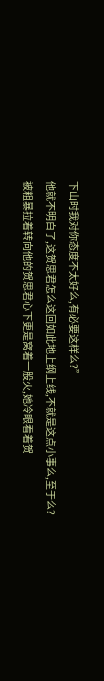下山时我对你态度不太好么,有必要这样么?”
他就不明白了,这贺思君怎么这回如此地上纲上线,不就是这点小事么,至于么?
被粗暴拉着转向他的贺思君心下更是窝着一股火,她冷眼看着贺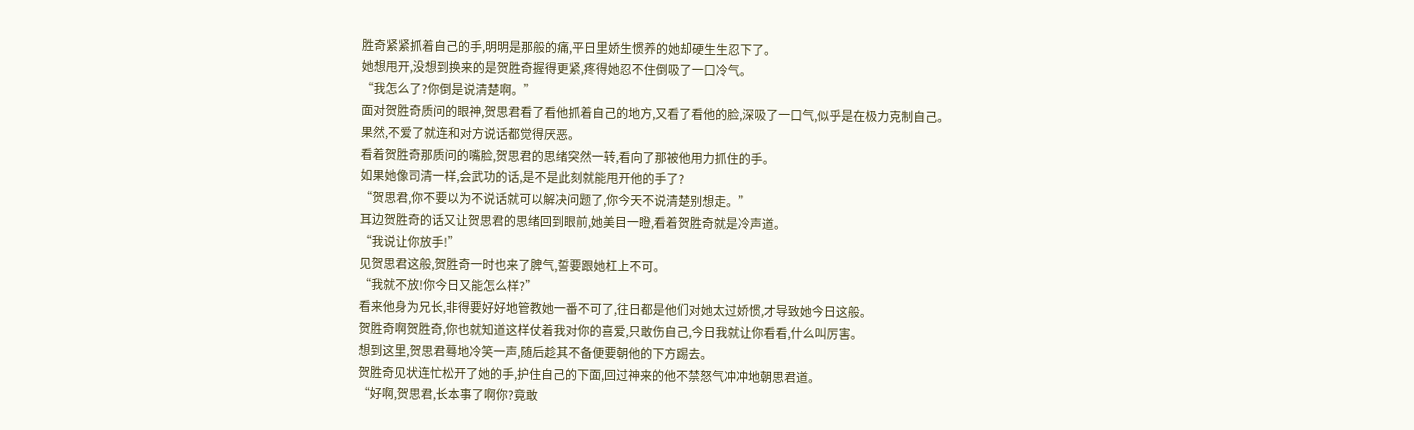胜奇紧紧抓着自己的手,明明是那般的痛,平日里娇生惯养的她却硬生生忍下了。
她想甩开,没想到换来的是贺胜奇握得更紧,疼得她忍不住倒吸了一口冷气。
“我怎么了?你倒是说清楚啊。”
面对贺胜奇质问的眼神,贺思君看了看他抓着自己的地方,又看了看他的脸,深吸了一口气,似乎是在极力克制自己。
果然,不爱了就连和对方说话都觉得厌恶。
看着贺胜奇那质问的嘴脸,贺思君的思绪突然一转,看向了那被他用力抓住的手。
如果她像司清一样,会武功的话,是不是此刻就能甩开他的手了?
“贺思君,你不要以为不说话就可以解决问题了,你今天不说清楚别想走。”
耳边贺胜奇的话又让贺思君的思绪回到眼前,她美目一瞪,看着贺胜奇就是冷声道。
“我说让你放手!”
见贺思君这般,贺胜奇一时也来了脾气,誓要跟她杠上不可。
“我就不放!你今日又能怎么样?”
看来他身为兄长,非得要好好地管教她一番不可了,往日都是他们对她太过娇惯,才导致她今日这般。
贺胜奇啊贺胜奇,你也就知道这样仗着我对你的喜爱,只敢伤自己,今日我就让你看看,什么叫厉害。
想到这里,贺思君蓦地冷笑一声,随后趁其不备便要朝他的下方踢去。
贺胜奇见状连忙松开了她的手,护住自己的下面,回过神来的他不禁怒气冲冲地朝思君道。
“好啊,贺思君,长本事了啊你?竟敢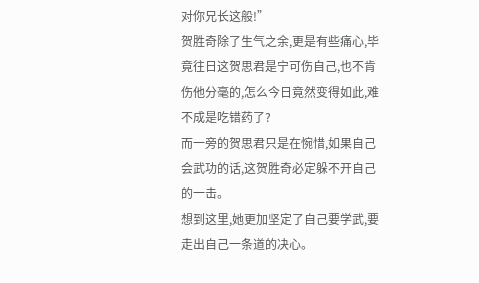对你兄长这般!”
贺胜奇除了生气之余,更是有些痛心,毕竟往日这贺思君是宁可伤自己,也不肯伤他分毫的,怎么今日竟然变得如此,难不成是吃错药了?
而一旁的贺思君只是在惋惜,如果自己会武功的话,这贺胜奇必定躲不开自己的一击。
想到这里,她更加坚定了自己要学武,要走出自己一条道的决心。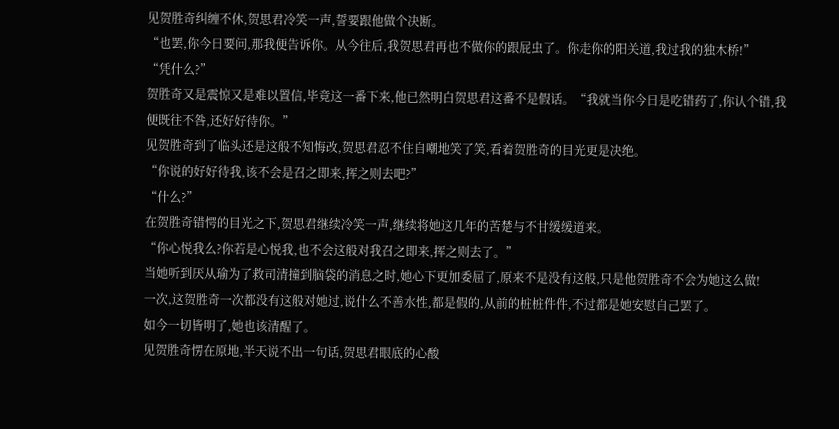见贺胜奇纠缠不休,贺思君冷笑一声,誓要跟他做个决断。
“也罢,你今日要问,那我便告诉你。从今往后,我贺思君再也不做你的跟屁虫了。你走你的阳关道,我过我的独木桥!”
“凭什么?”
贺胜奇又是震惊又是难以置信,毕竟这一番下来,他已然明白贺思君这番不是假话。“我就当你今日是吃错药了,你认个错,我便既往不咎,还好好待你。”
见贺胜奇到了临头还是这般不知悔改,贺思君忍不住自嘲地笑了笑,看着贺胜奇的目光更是决绝。
“你说的好好待我,该不会是召之即来,挥之则去吧?”
“什么?”
在贺胜奇错愕的目光之下,贺思君继续冷笑一声,继续将她这几年的苦楚与不甘缓缓道来。
“你心悦我么?你若是心悦我,也不会这般对我召之即来,挥之则去了。”
当她听到厌从瑜为了救司清撞到脑袋的消息之时,她心下更加委屈了,原来不是没有这般,只是他贺胜奇不会为她这么做!
一次,这贺胜奇一次都没有这般对她过,说什么不善水性,都是假的,从前的桩桩件件,不过都是她安慰自己罢了。
如今一切皆明了,她也该清醒了。
见贺胜奇愣在原地,半天说不出一句话,贺思君眼底的心酸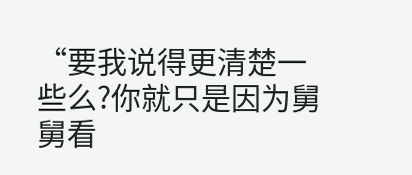“要我说得更清楚一些么?你就只是因为舅舅看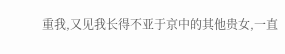重我,又见我长得不亚于京中的其他贵女,一直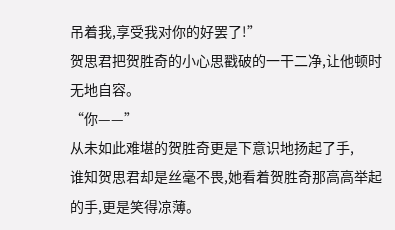吊着我,享受我对你的好罢了!”
贺思君把贺胜奇的小心思戳破的一干二净,让他顿时无地自容。
“你——”
从未如此难堪的贺胜奇更是下意识地扬起了手,
谁知贺思君却是丝毫不畏,她看着贺胜奇那高高举起的手,更是笑得凉薄。